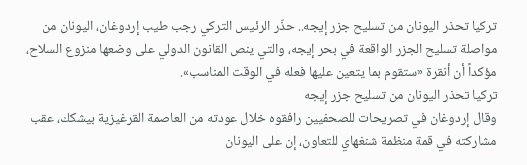تركيا تحذر اليونان من تسليح جزر إيجه.. حذّر الرئيس التركي رجب طيب إردوغان، اليونان من مواصلة تسليح الجزر الواقعة في بحر إيجه، والتي ينص القانون الدولي على وضعها منزوع السلاح، مؤكداً أن أنقرة «ستقوم بما يتعين عليها فعله في الوقت المناسب».
تركيا تحذر اليونان من تسليح جزر إيجه
وقال إردوغان في تصريحات للصحفيين رافقوه خلال عودته من العاصمة القرغيزية بيشكك، عقب مشاركته في قمة منظمة شنغهاي للتعاون، إن على اليونان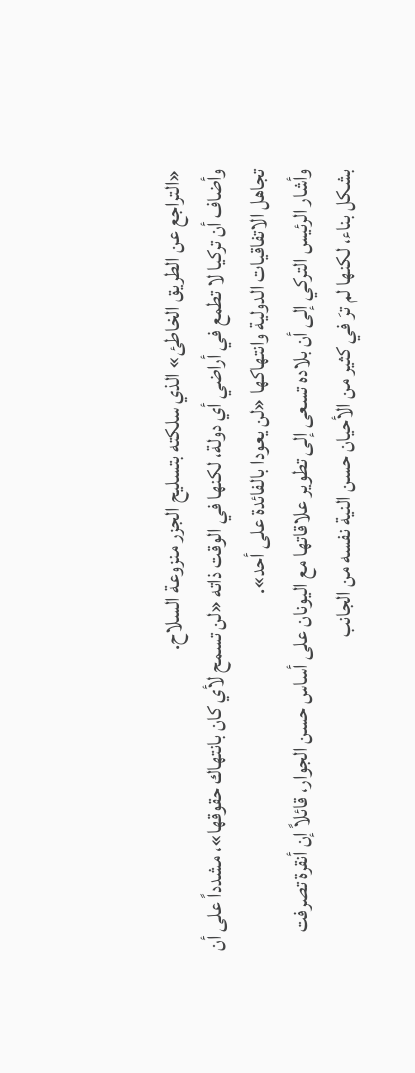«التراجع عن الطريق الخاطئ» الذي سلكته بتسليح الجزر منزوعة السلاح.
وأضاف أن تركيا لا تطمع في أراضي أي دولة، لكنها في الوقت ذاته «لن تسمح لأي كان بانتهاك حقوقها»، مشدداً على أن تجاهل الاتفاقيات الدولية وانتهاكها «لن يعودا بالفائدة على أحد».
وأشار الرئيس التركي إلى أن بلاده تسعى إلى تطوير علاقاتها مع اليونان على أساس حسن الجوار، قائلاً إن أنقرة تصرفت بشكل بناء، لكنها لم ترَ في كثير من الأحيان حسن النية نفسه من الجانب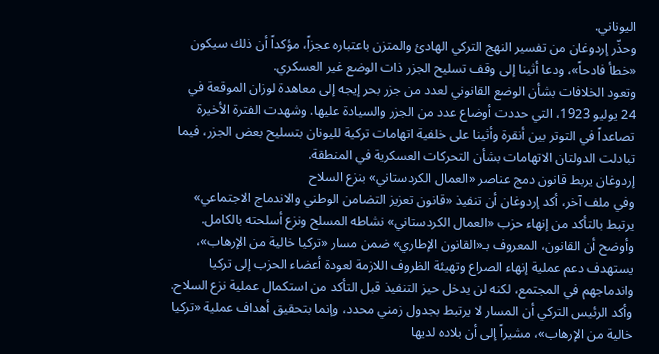اليوناني.
وحذّر إردوغان من تفسير النهج التركي الهادئ والمتزن باعتباره عجزاً، مؤكداً أن ذلك سيكون «خطأ فادحاً»، ودعا أثينا إلى وقف تسليح الجزر ذات الوضع غير العسكري.
وتعود الخلافات بشأن الوضع القانوني لعدد من جزر بحر إيجه إلى معاهدة لوزان الموقعة في 24 يوليو 1923، التي حددت أوضاع عدد من الجزر والسيادة عليها. وشهدت الفترة الأخيرة تصاعداً في التوتر بين أنقرة وأثينا على خلفية اتهامات تركية لليونان بتسليح بعض الجزر، فيما تبادلت الدولتان الاتهامات بشأن التحركات العسكرية في المنطقة.
إردوغان يربط قانون دمج عناصر «العمال الكردستاني» بنزع السلاح
وفي ملف آخر، أكد إردوغان أن تنفيذ «قانون تعزيز التضامن الوطني والاندماج الاجتماعي» يرتبط بالتأكد من إنهاء حزب «العمال الكردستاني» نشاطه المسلح ونزع أسلحته بالكامل.
وأوضح أن القانون، المعروف بـ«القانون الإطاري» ضمن مسار «تركيا خالية من الإرهاب»، يستهدف دعم عملية إنهاء الصراع وتهيئة الظروف اللازمة لعودة أعضاء الحزب إلى تركيا واندماجهم في المجتمع، لكنه لن يدخل حيز التنفيذ قبل التأكد من استكمال عملية نزع السلاح.
وأكد الرئيس التركي أن المسار لا يرتبط بجدول زمني محدد، وإنما بتحقيق أهداف عملية «تركيا خالية من الإرهاب»، مشيراً إلى أن بلاده لديها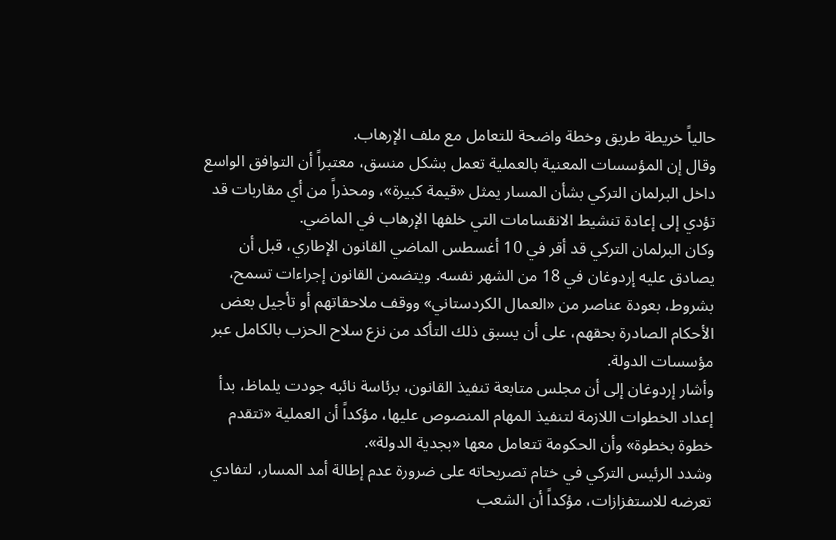حالياً خريطة طريق وخطة واضحة للتعامل مع ملف الإرهاب.
وقال إن المؤسسات المعنية بالعملية تعمل بشكل منسق، معتبراً أن التوافق الواسع داخل البرلمان التركي بشأن المسار يمثل «قيمة كبيرة»، ومحذراً من أي مقاربات قد تؤدي إلى إعادة تنشيط الانقسامات التي خلفها الإرهاب في الماضي.
وكان البرلمان التركي قد أقر في 10 أغسطس الماضي القانون الإطاري، قبل أن يصادق عليه إردوغان في 18 من الشهر نفسه. ويتضمن القانون إجراءات تسمح، بشروط، بعودة عناصر من «العمال الكردستاني» ووقف ملاحقاتهم أو تأجيل بعض الأحكام الصادرة بحقهم، على أن يسبق ذلك التأكد من نزع سلاح الحزب بالكامل عبر مؤسسات الدولة.
وأشار إردوغان إلى أن مجلس متابعة تنفيذ القانون، برئاسة نائبه جودت يلماظ، بدأ إعداد الخطوات اللازمة لتنفيذ المهام المنصوص عليها، مؤكداً أن العملية «تتقدم خطوة بخطوة» وأن الحكومة تتعامل معها «بجدية الدولة».
وشدد الرئيس التركي في ختام تصريحاته على ضرورة عدم إطالة أمد المسار، لتفادي تعرضه للاستفزازات، مؤكداً أن الشعب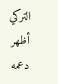التركي أظهر دعمه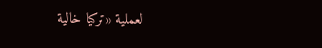لعملية «تركيا خالية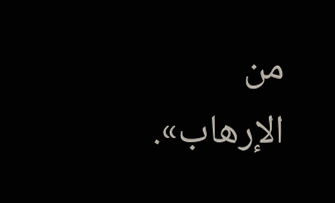من الإرهاب».